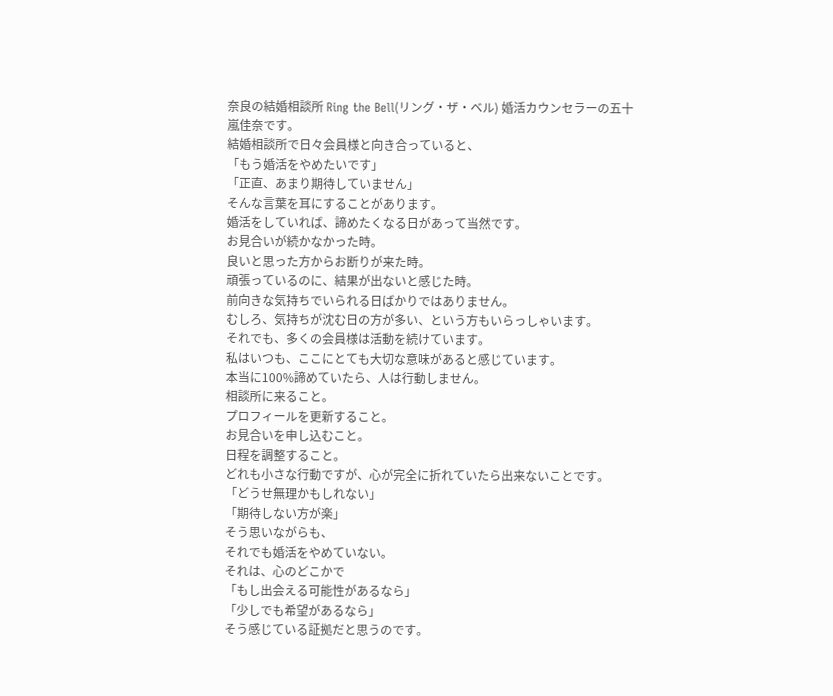奈良の結婚相談所 Ring the Bell(リング・ザ・ベル) 婚活カウンセラーの五十嵐佳奈です。
結婚相談所で日々会員様と向き合っていると、
「もう婚活をやめたいです」
「正直、あまり期待していません」
そんな言葉を耳にすることがあります。
婚活をしていれば、諦めたくなる日があって当然です。
お見合いが続かなかった時。
良いと思った方からお断りが来た時。
頑張っているのに、結果が出ないと感じた時。
前向きな気持ちでいられる日ばかりではありません。
むしろ、気持ちが沈む日の方が多い、という方もいらっしゃいます。
それでも、多くの会員様は活動を続けています。
私はいつも、ここにとても大切な意味があると感じています。
本当に100%諦めていたら、人は行動しません。
相談所に来ること。
プロフィールを更新すること。
お見合いを申し込むこと。
日程を調整すること。
どれも小さな行動ですが、心が完全に折れていたら出来ないことです。
「どうせ無理かもしれない」
「期待しない方が楽」
そう思いながらも、
それでも婚活をやめていない。
それは、心のどこかで
「もし出会える可能性があるなら」
「少しでも希望があるなら」
そう感じている証拠だと思うのです。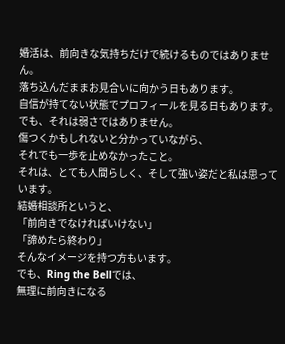婚活は、前向きな気持ちだけで続けるものではありません。
落ち込んだままお見合いに向かう日もあります。
自信が持てない状態でプロフィールを見る日もあります。
でも、それは弱さではありません。
傷つくかもしれないと分かっていながら、
それでも一歩を止めなかったこと。
それは、とても人間らしく、そして強い姿だと私は思っています。
結婚相談所というと、
「前向きでなければいけない」
「諦めたら終わり」
そんなイメージを持つ方もいます。
でも、Ring the Bellでは、
無理に前向きになる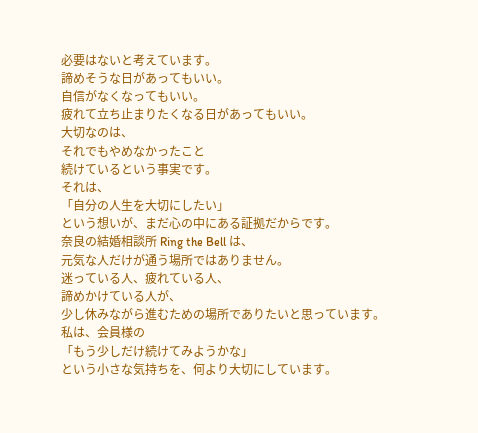必要はないと考えています。
諦めそうな日があってもいい。
自信がなくなってもいい。
疲れて立ち止まりたくなる日があってもいい。
大切なのは、
それでもやめなかったこと
続けているという事実です。
それは、
「自分の人生を大切にしたい」
という想いが、まだ心の中にある証拠だからです。
奈良の結婚相談所 Ring the Bell は、
元気な人だけが通う場所ではありません。
迷っている人、疲れている人、
諦めかけている人が、
少し休みながら進むための場所でありたいと思っています。
私は、会員様の
「もう少しだけ続けてみようかな」
という小さな気持ちを、何より大切にしています。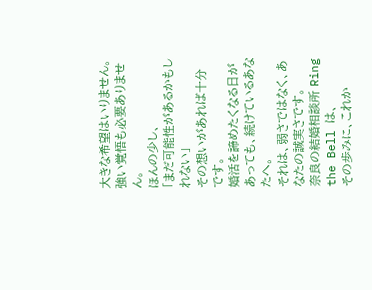大きな希望はいりません。
強い覚悟も必要ありません。
ほんの少し、
「まだ可能性があるかもしれない」
その想いがあれば十分です。
婚活を諦めたくなる日があっても、続けているあなたへ。
それは、弱さではなく、あなたの誠実さです。
奈良の結婚相談所 Ring the Bell は、
その歩みに、これか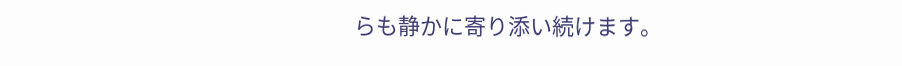らも静かに寄り添い続けます。